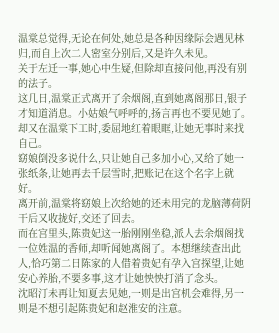温棠总觉得,无论在何处,她总是各种因缘际会遇见林归,而自上次二人密室分别后,又是许久未见。
关于左迁一事,她心中生疑,但除却直接问他,再没有别的法子。
这几日,温棠正式离开了余烟阁,直到她离阁那日,银子才知道消息。小姑娘气呼呼的,扬言再也不要见她了。却又在温棠下工时,委屈地红着眼眶,让她无事时来找自己。
窈娘倒没多说什么,只让她自己多加小心,又给了她一张纸条,让她再去千层雪时,把账记在这个名字上就好。
离开前,温棠将窈娘上次给她的还未用完的龙脑薄荷阴干后又收拢好,交还了回去。
而在宫里头,陈贵妃这一胎刚刚坐稳,派人去余烟阁找一位姓温的香师,却听闻她离阁了。本想继续查出此人,恰巧第二日陈家的人借着贵妃有孕入宫探望,让她安心养胎,不要多事,这才让她怏怏打消了念头。
沈昭汀未再让知夏去见她,一则是出宫机会难得,另一则是不想引起陈贵妃和赵淮安的注意。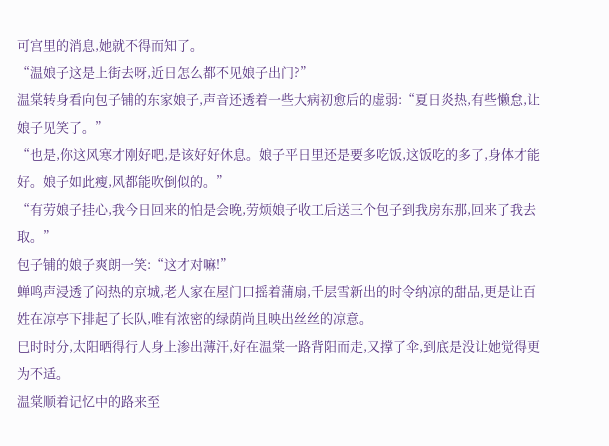可宫里的消息,她就不得而知了。
“温娘子这是上街去呀,近日怎么都不见娘子出门?”
温棠转身看向包子铺的东家娘子,声音还透着一些大病初愈后的虚弱:“夏日炎热,有些懒怠,让娘子见笑了。”
“也是,你这风寒才刚好吧,是该好好休息。娘子平日里还是要多吃饭,这饭吃的多了,身体才能好。娘子如此瘦,风都能吹倒似的。”
“有劳娘子挂心,我今日回来的怕是会晚,劳烦娘子收工后送三个包子到我房东那,回来了我去取。”
包子铺的娘子爽朗一笑:“这才对嘛!”
蝉鸣声浸透了闷热的京城,老人家在屋门口摇着蒲扇,千层雪新出的时令纳凉的甜品,更是让百姓在凉亭下排起了长队,唯有浓密的绿荫尚且映出丝丝的凉意。
巳时时分,太阳晒得行人身上渗出薄汗,好在温棠一路背阳而走,又撑了伞,到底是没让她觉得更为不适。
温棠顺着记忆中的路来至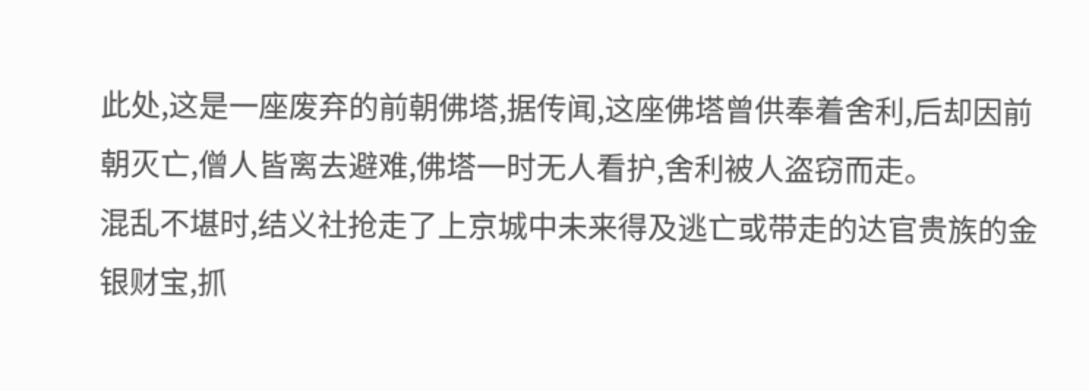此处,这是一座废弃的前朝佛塔,据传闻,这座佛塔曾供奉着舍利,后却因前朝灭亡,僧人皆离去避难,佛塔一时无人看护,舍利被人盗窃而走。
混乱不堪时,结义社抢走了上京城中未来得及逃亡或带走的达官贵族的金银财宝,抓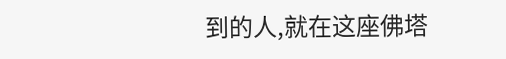到的人,就在这座佛塔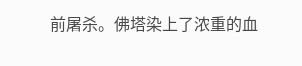前屠杀。佛塔染上了浓重的血